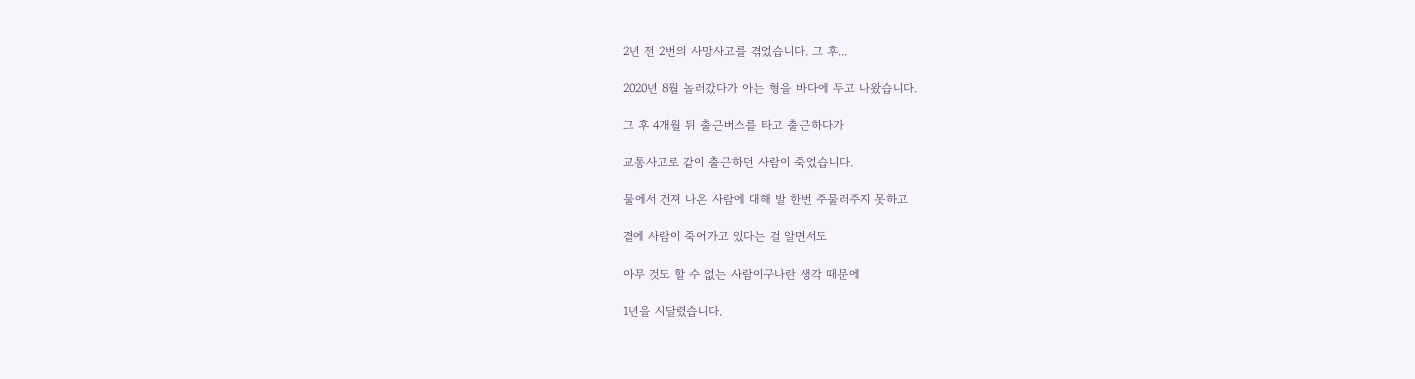2년 전 2번의 사망사고를 겪었습니다. 그 후...

2020년 8월 놀러갔다가 아는 형을 바다에 두고 나왔습니다.

그 후 4개월 뒤 출근버스를 타고 출근하다가

교통사고로 같이 출근하던 사람이 죽었습니다.

물에서 건져 나온 사람에 대해 발 한번 주물러주지 못하고

곁에 사람이 죽어가고 있다는 걸 알면서도

아무 것도 할 수 없는 사람이구나란 생각 때문에

1년을 시달렸습니다.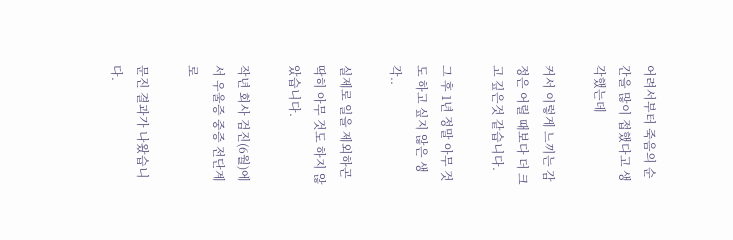어려서부터 죽음의 순간을 많이 접했다고 생각했는데

커서 이렇게 느끼는 감정은 어릴 때보다 더 크고 깊은것 같습니다.

그 후 1년 정말 아무 것도 하고 싶지 않은 생각..

실제로 일을 제외하곤 딱히 아무 것도 하지 않았습니다.

작년 회사 검진(6월)에서 우울증 중증 전단계로

문진 결과가 나왔습니다.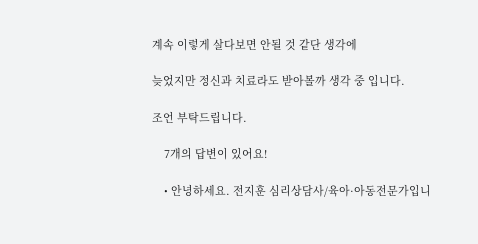계속 이렇게 살다보면 안될 것 같단 생각에

늦었지만 정신과 치료라도 받아볼까 생각 중 입니다.

조언 부탁드립니다.

    7개의 답변이 있어요!

    • 안녕하세요. 전지훈 심리상담사/육아·아동전문가입니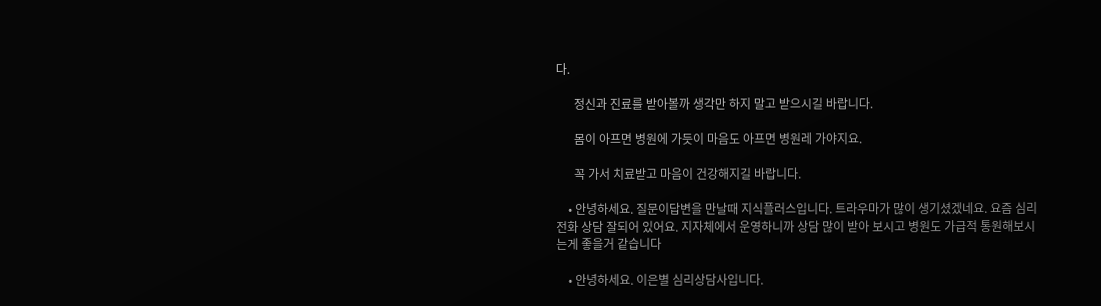다.

      정신과 진료를 받아볼까 생각만 하지 말고 받으시길 바랍니다.

      몸이 아프면 병원에 가듯이 마음도 아프면 병원레 가야지요.

      꼭 가서 치료받고 마음이 건강해지길 바랍니다.

    • 안녕하세요. 질문이답변을 만날때 지식플러스입니다. 트라우마가 많이 생기셨겠네요. 요즘 심리 전화 상담 잘되어 있어요. 지자체에서 운영하니까 상담 많이 받아 보시고 병원도 가급적 통원해보시는게 좋을거 같습니다

    • 안녕하세요. 이은별 심리상담사입니다.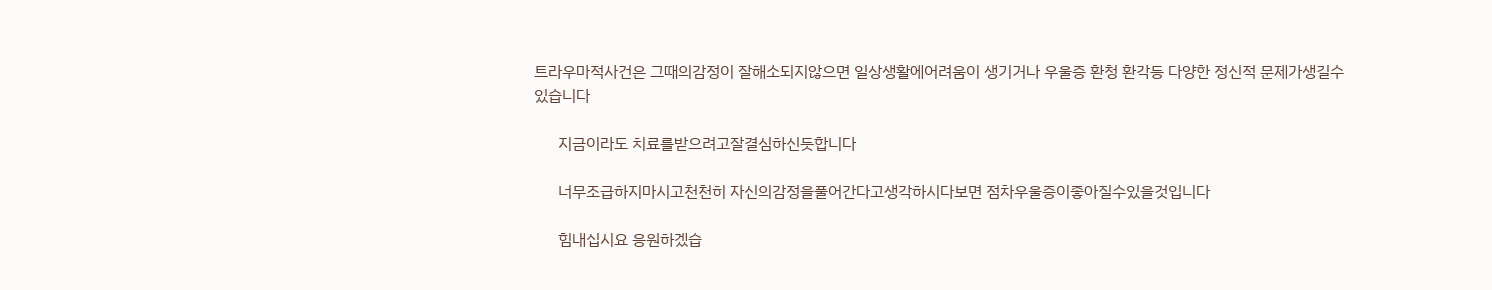트라우마적사건은 그때의감정이 잘해소되지않으면 일상생활에어려움이 생기거나 우울증 환청 환각등 다양한 정신적 문제가생길수있습니다

      지금이라도 치료를받으려고잘결심하신듯합니다

      너무조급하지마시고천천히 자신의감정을풀어간다고생각하시다보면 점차우울증이좋아질수있을것입니다

      힘내십시요 응원하겠습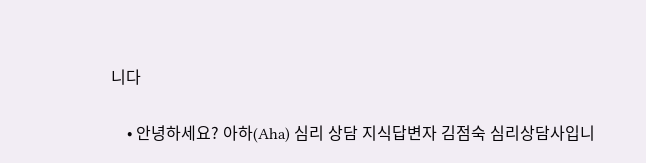니다

    • 안녕하세요? 아하(Aha) 심리 상담 지식답변자 김점숙 심리상담사입니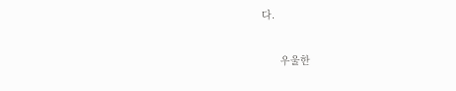다.

      우울한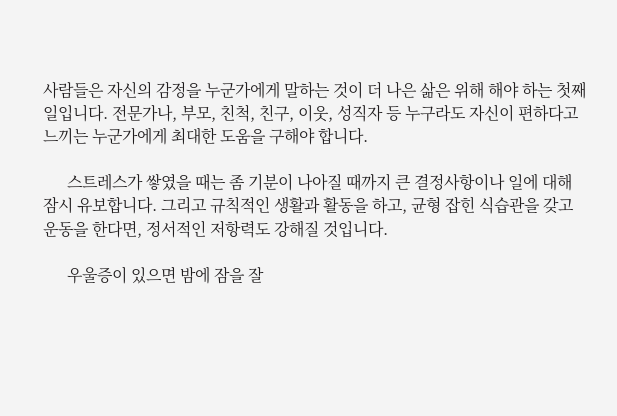사람들은 자신의 감정을 누군가에게 말하는 것이 더 나은 삶은 위해 해야 하는 첫째 일입니다. 전문가나, 부모, 친척, 친구, 이웃, 성직자 등 누구라도 자신이 편하다고 느끼는 누군가에게 최대한 도움을 구해야 합니다.

      스트레스가 쌓였을 때는 좀 기분이 나아질 때까지 큰 결정사항이나 일에 대해 잠시 유보합니다. 그리고 규칙적인 생활과 활동을 하고, 균형 잡힌 식습관을 갖고 운동을 한다면, 정서적인 저항력도 강해질 것입니다.

      우울증이 있으면 밤에 잠을 잘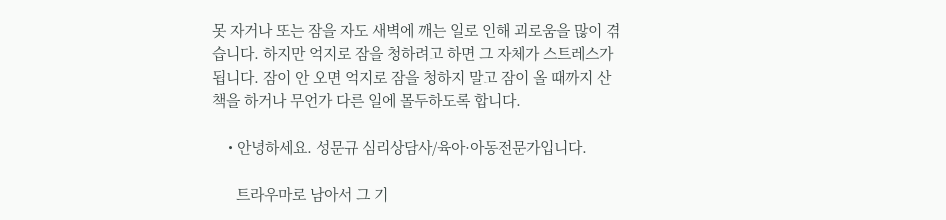못 자거나 또는 잠을 자도 새벽에 깨는 일로 인해 괴로움을 많이 겪습니다. 하지만 억지로 잠을 청하려고 하면 그 자체가 스트레스가 됩니다. 잠이 안 오면 억지로 잠을 청하지 말고 잠이 올 때까지 산책을 하거나 무언가 다른 일에 몰두하도록 합니다.

    • 안녕하세요. 성문규 심리상담사/육아·아동전문가입니다.

      트라우마로 남아서 그 기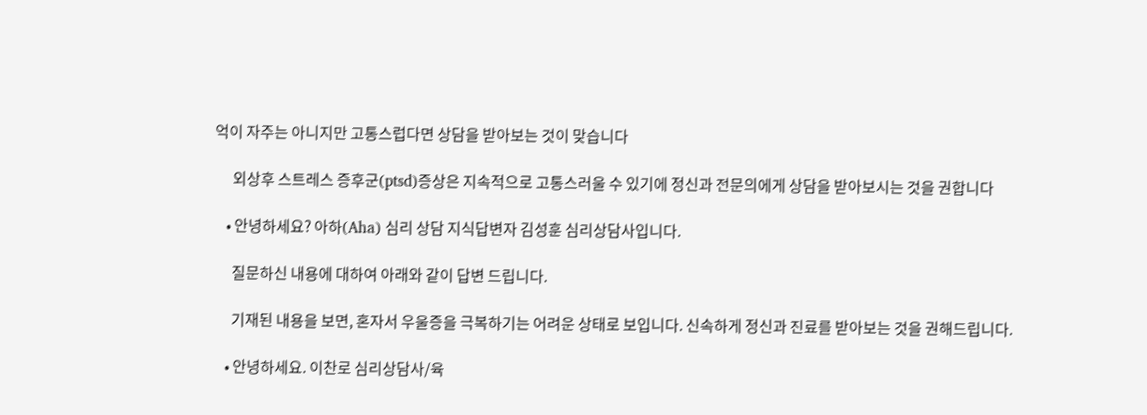억이 자주는 아니지만 고통스럽다면 상담을 받아보는 것이 맞습니다

      외상후 스트레스 증후군(ptsd)증상은 지속적으로 고통스러울 수 있기에 정신과 전문의에게 상담을 받아보시는 것을 권합니다

    • 안녕하세요? 아하(Aha) 심리 상담 지식답변자 김성훈 심리상담사입니다.

      질문하신 내용에 대하여 아래와 같이 답변 드립니다.

      기재된 내용을 보면, 혼자서 우울증을 극복하기는 어려운 상태로 보입니다. 신속하게 정신과 진료를 받아보는 것을 권해드립니다.

    • 안녕하세요. 이찬로 심리상담사/육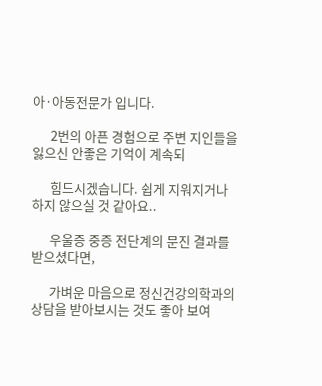아·아동전문가 입니다.

      2번의 아픈 경험으로 주변 지인들을 잃으신 안좋은 기억이 계속되

      힘드시겠습니다. 쉽게 지워지거나 하지 않으실 것 같아요..

      우울증 중증 전단계의 문진 결과를 받으셨다면,

      가벼운 마음으로 정신건강의학과의 상담을 받아보시는 것도 좋아 보여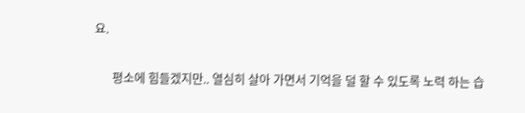요.

      평소에 힘들겠지만.. 열심히 살아 가면서 기억을 덜 할 수 있도록 노력 하는 습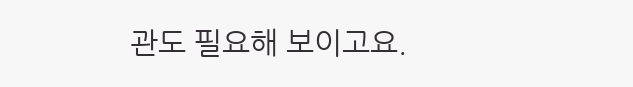관도 필요해 보이고요.